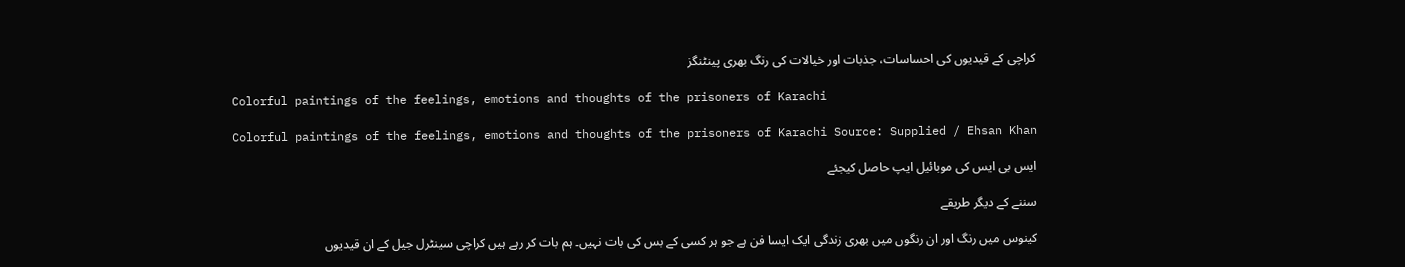کراچی کے قیدیوں کی احساسات، جذبات اور خیالات کی رنگ بھری پینٹنگز

Colorful paintings of the feelings, emotions and thoughts of the prisoners of Karachi

Colorful paintings of the feelings, emotions and thoughts of the prisoners of Karachi Source: Supplied / Ehsan Khan

ایس بى ایس کی موبائیل ایپ حاصل کیجئے

سننے کے دیگر طریقے

کینوس میں رنگ اور ان رنگوں میں بھری زندگی ایک ایسا فن ہے جو ہر کسی کے بس کی بات نہیں۔ ہم بات کر رہے ہیں کراچی سینٹرل جیل کے ان قیدیوں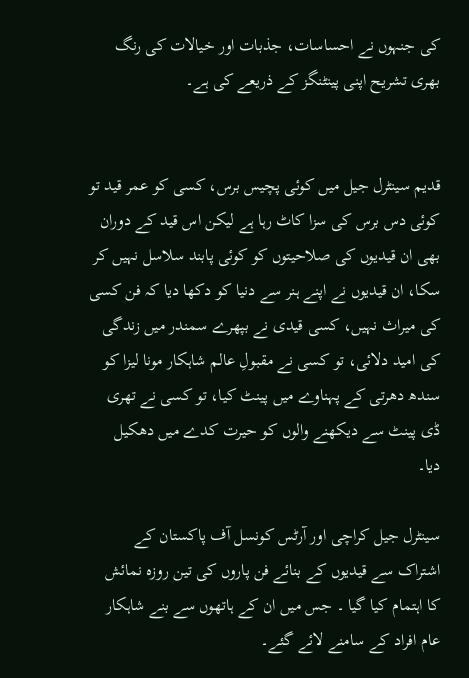کی جنہوں نے احساسات، جذبات اور خیالات کی رنگ بھری تشریح اپنی پینٹنگز کے ذریعے کی ہے۔


قدیم سینٹرل جیل میں کوئی پچیس برس، کسی کو عمر قید تو کوئی دس برس کی سزا کاٹ رہا ہے لیکن اس قید کے دوران بھی ان قیدیوں کی صلاحیتوں کو کوئی پابند سلاسل نہیں کر سکا، ان قیدیوں نے اپنے ہنر سے دنیا کو دکھا دیا کہ فن کسی کی میراث نہیں، کسی قیدی نے بپھرے سمندر میں زندگی کی امید دلائی، تو کسی نے مقبولِ عالم شاہکار مونا لیزا کو سندھ دھرتی کے پہناوے میں پینٹ کیا، تو کسی نے تھری ڈی پینٹ سے دیکھنے والوں کو حیرت کدے میں دھکیل دیا۔

سینٹرل جیل کراچی اور آرٹس کونسل آف پاکستان کے اشتراک سے قیدیوں کے بنائے فن پاروں کی تین روزہ نمائش کا اہتمام کیا گیا ۔ جس میں ان کے ہاتھوں سے بنے شاہکار عام افراد کے سامنے لائے گئے۔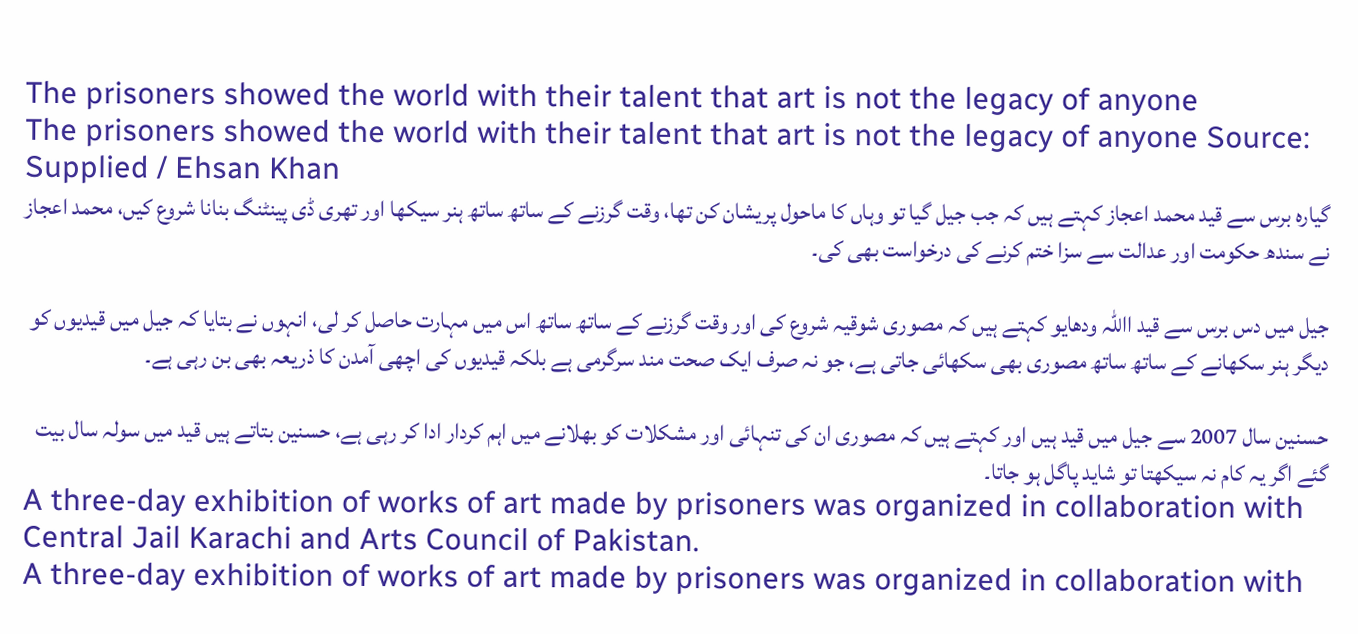The prisoners showed the world with their talent that art is not the legacy of anyone
The prisoners showed the world with their talent that art is not the legacy of anyone Source: Supplied / Ehsan Khan
گیارہ برس سے قید محمد اعجاز کہتے ہیں کہ جب جیل گیا تو وہاں کا ماحول پریشان کن تھا، وقت گرزنے کے ساتھ ساتھ ہنر سیکھا اور تھری ڈی پینٹنگ بنانا شروع کیں، محمد اعجاز نے سندھ حکومت اور عدالت سے سزا ختم کرنے کی درخواست بھی کی۔

جیل میں دس برس سے قید االلہ ودھایو کہتے ہیں کہ مصوری شوقیہ شروع کی اور وقت گرزنے کے ساتھ ساتھ اس میں مہارت حاصل کر لی، انہوں نے بتایا کہ جیل میں قیدیوں کو دیگر ہنر سکھانے کے ساتھ ساتھ مصوری بھی سکھائی جاتی ہے، جو نہ صرف ایک صحت مند سرگرمی ہے بلکہ قیدیوں کی اچھی آمدن کا ذریعہ بھی بن رہی ہے۔

حسنین سال 2007 سے جیل میں قید ہیں اور کہتے ہیں کہ مصوری ان کی تنہائی اور مشکلات کو بھلانے میں اہم کردار ادا کر رہی ہے، حسنین بتاتے ہیں قید میں سولہ سال بیت گئے اگر یہ کام نہ سیکھتا تو شاید پاگل ہو جاتا۔
A three-day exhibition of works of art made by prisoners was organized in collaboration with Central Jail Karachi and Arts Council of Pakistan.
A three-day exhibition of works of art made by prisoners was organized in collaboration with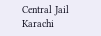Central Jail Karachi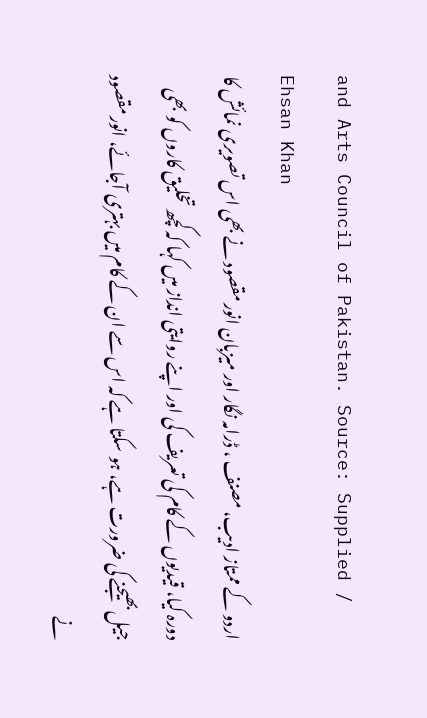and Arts Council of Pakistan. Source: Supplied / Ehsan Khan
اردو کے ممتاز ادیب، مصنف ، ڈرامہ نگار اور میزبان انور مقصود نے بھی اس تصویری نمائش کا دورہ کیا، قیدیوں کے کام کی تعریف کی اور اپنے روایتی انداز میں کہا کہ کچھ تخلیق کاروں کو بھی جیل بھیجنے کی ضرورت ہے، ہو سکتا ہے کہ اس سے ان کے کام میں بہتری آجائے، انور مقصود نے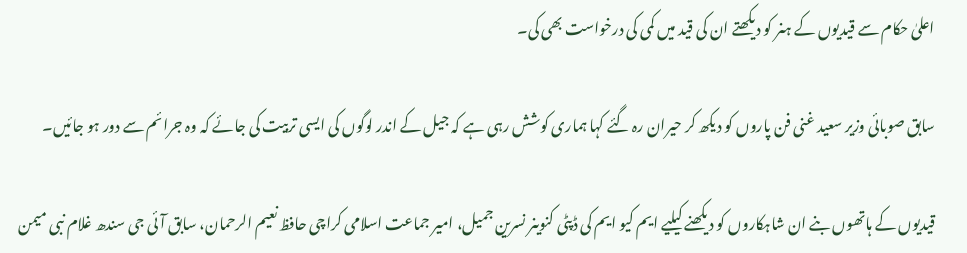اعلیٰ حکام سے قیدیوں کے ہنر کو دیکھتے ان کی قید میں کمی کی درخواست بھی کی۔

سابق صوبائی وزیر سعید غنی فن پاروں کو دیکھ کر حیران رہ گئے کہا ہماری کوشش رہی ہے کہ جیل کے اندر لوگوں کی ایسی تربیت کی جائے کہ وہ جرائم سے دور ہو جائیں۔

قیدیوں کے ہاتھوں بنے ان شاہکاروں کو دیکھنے کیلیے ایم کیو ایم کی ڈپٹی کنوینر نسرین جمیل، امیر جماعت اسلامی کراچی حافظ نعیم الرحمان، سابق آئی جی سندھ غلام نبی میمن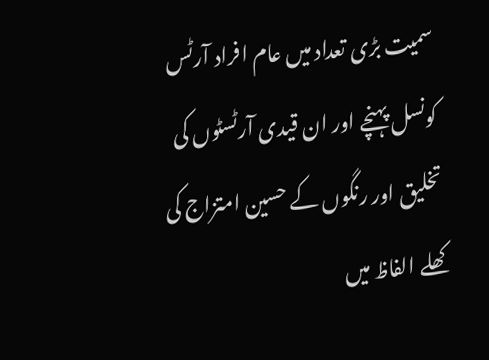سمیت بڑی تعداد میں عام افراد آرٹس کونسل پہنچے اور ان قیدی آرٹسٹوں کی تخلیق اور رنگوں کے حسین امتزاج کی کھلے الفاظ میں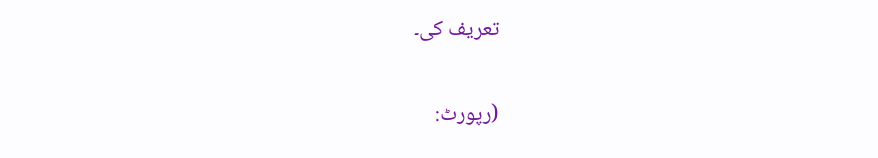تعریف کی۔

(رپورٹ: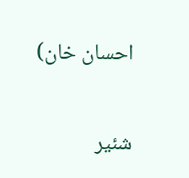احسان خان)

شئیر